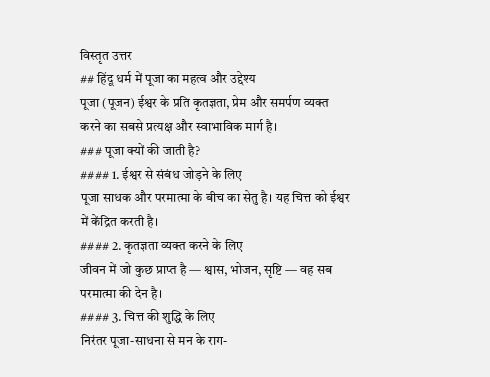विस्तृत उत्तर
## हिंदू धर्म में पूजा का महत्व और उद्देश्य
पूजा (पूजन) ईश्वर के प्रति कृतज्ञता, प्रेम और समर्पण व्यक्त करने का सबसे प्रत्यक्ष और स्वाभाविक मार्ग है।
### पूजा क्यों की जाती है?
#### 1. ईश्वर से संबंध जोड़ने के लिए
पूजा साधक और परमात्मा के बीच का सेतु है। यह चित्त को ईश्वर में केंद्रित करती है।
#### 2. कृतज्ञता व्यक्त करने के लिए
जीवन में जो कुछ प्राप्त है — श्वास, भोजन, सृष्टि — वह सब परमात्मा की देन है।
#### 3. चित्त की शुद्धि के लिए
निरंतर पूजा-साधना से मन के राग-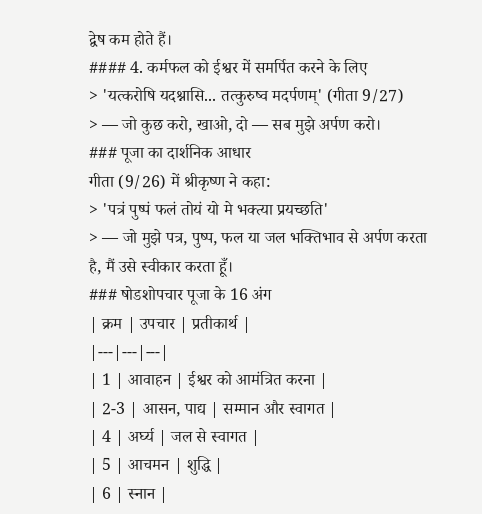द्वेष कम होते हैं।
#### 4. कर्मफल को ईश्वर में समर्पित करने के लिए
> 'यत्करोषि यदश्नासि... तत्कुरुष्व मदर्पणम्' (गीता 9/27)
> — जो कुछ करो, खाओ, दो — सब मुझे अर्पण करो।
### पूजा का दार्शनिक आधार
गीता (9/26) में श्रीकृष्ण ने कहा:
> 'पत्रं पुष्पं फलं तोयं यो मे भक्त्या प्रयच्छति'
> — जो मुझे पत्र, पुष्प, फल या जल भक्तिभाव से अर्पण करता है, मैं उसे स्वीकार करता हूँ।
### षोडशोपचार पूजा के 16 अंग
| क्रम | उपचार | प्रतीकार्थ |
|---|---|---|
| 1 | आवाहन | ईश्वर को आमंत्रित करना |
| 2-3 | आसन, पाद्य | सम्मान और स्वागत |
| 4 | अर्घ्य | जल से स्वागत |
| 5 | आचमन | शुद्धि |
| 6 | स्नान |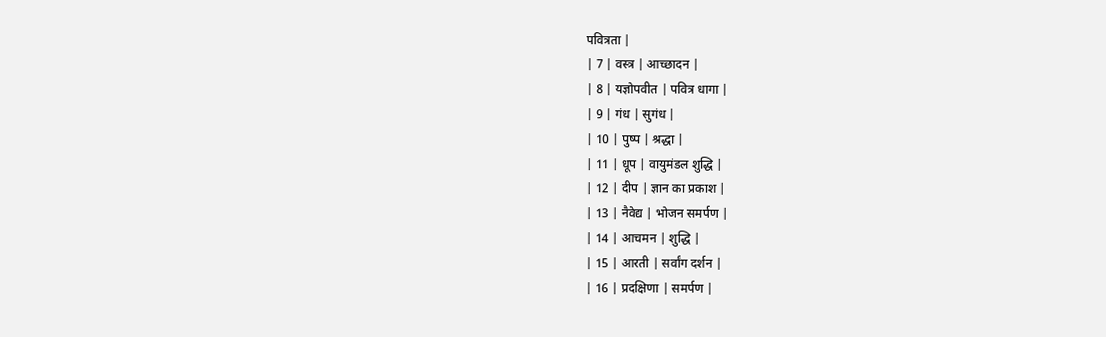पवित्रता |
| 7 | वस्त्र | आच्छादन |
| 8 | यज्ञोपवीत | पवित्र धागा |
| 9 | गंध | सुगंध |
| 10 | पुष्प | श्रद्धा |
| 11 | धूप | वायुमंडल शुद्धि |
| 12 | दीप | ज्ञान का प्रकाश |
| 13 | नैवेद्य | भोजन समर्पण |
| 14 | आचमन | शुद्धि |
| 15 | आरती | सर्वांग दर्शन |
| 16 | प्रदक्षिणा | समर्पण |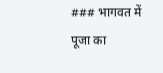### भागवत में पूजा का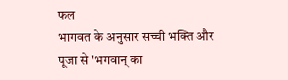फल
भागवत के अनुसार सच्ची भक्ति और पूजा से 'भगवान् का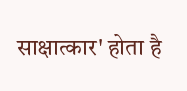साक्षात्कार' होता है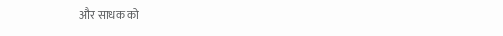और साधक को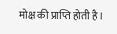मोक्ष की प्राप्ति होती है।